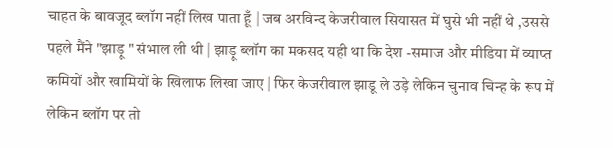चाहत के बावजूद ब्लॉग नहीं लिख पाता हूँ | जब अरविन्द केजरीवाल सियासत में घुसे भी नहीं थे ,उससे पहले मैंने "झाड़ू " संभाल ली थी | झाड़ू ब्लॉग का मकसद यही था कि देश -समाज और मीडिया में व्याप्त कमियों और खामियों के खिलाफ लिखा जाए | फिर केजरीवाल झाडू ले उड़े लेकिन चुनाव चिन्ह के रूप में लेकिन ब्लॉग पर तो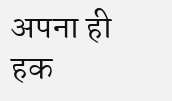अपना ही हक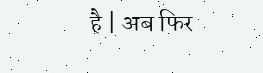है | अब फिर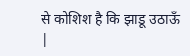से कोशिश है कि झाडू उठाऊँ |